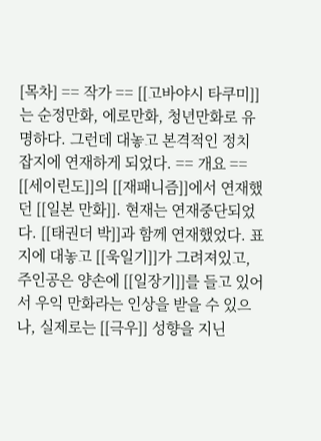[목차] == 작가 == [[고바야시 타쿠미]]는 순정만화, 에로만화, 청년만화로 유명하다. 그런데 대놓고 본격적인 정치 잡지에 연재하게 되었다. == 개요 == [[세이린도]]의 [[재패니즘]]에서 연재했던 [[일본 만화]]. 현재는 연재중단되었다. [[태권더 박]]과 함께 연재했었다. 표지에 대놓고 [[욱일기]]가 그려져있고, 주인공은 양손에 [[일장기]]를 들고 있어서 우익 만화라는 인상을 받을 수 있으나, 실제로는 [[극우]] 성향을 지닌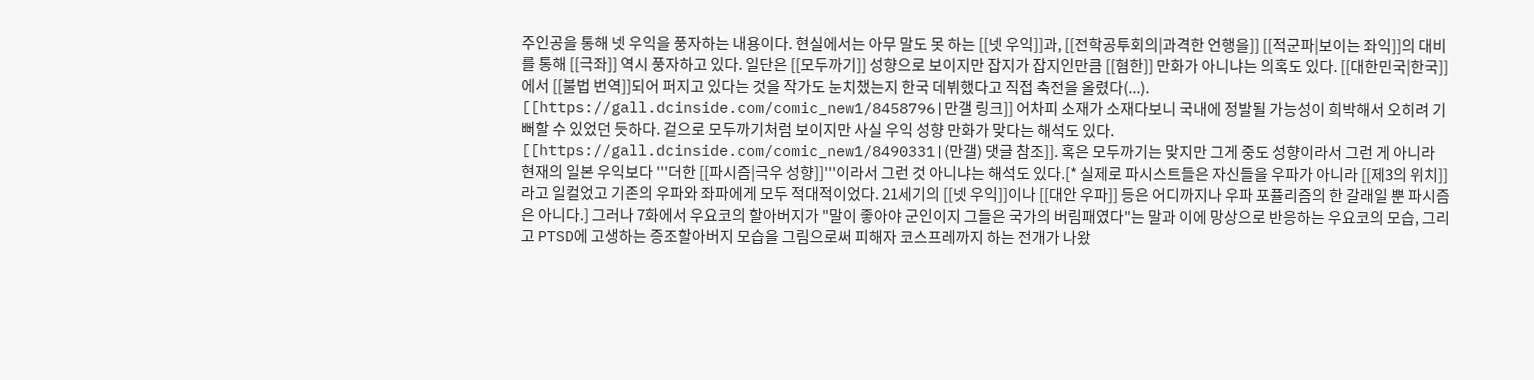주인공을 통해 넷 우익을 풍자하는 내용이다. 현실에서는 아무 말도 못 하는 [[넷 우익]]과, [[전학공투회의|과격한 언행을]] [[적군파|보이는 좌익]]의 대비를 통해 [[극좌]] 역시 풍자하고 있다. 일단은 [[모두까기]] 성향으로 보이지만 잡지가 잡지인만큼 [[혐한]] 만화가 아니냐는 의혹도 있다. [[대한민국|한국]]에서 [[불법 번역]]되어 퍼지고 있다는 것을 작가도 눈치챘는지 한국 데뷔했다고 직접 축전을 올렸다(...). [[https://gall.dcinside.com/comic_new1/8458796|만갤 링크]] 어차피 소재가 소재다보니 국내에 정발될 가능성이 희박해서 오히려 기뻐할 수 있었던 듯하다. 겉으로 모두까기처럼 보이지만 사실 우익 성향 만화가 맞다는 해석도 있다. [[https://gall.dcinside.com/comic_new1/8490331|(만갤) 댓글 참조]]. 혹은 모두까기는 맞지만 그게 중도 성향이라서 그런 게 아니라 현재의 일본 우익보다 '''더한 [[파시즘|극우 성향]]'''이라서 그런 것 아니냐는 해석도 있다.[* 실제로 파시스트들은 자신들을 우파가 아니라 [[제3의 위치]]라고 일컬었고 기존의 우파와 좌파에게 모두 적대적이었다. 21세기의 [[넷 우익]]이나 [[대안 우파]] 등은 어디까지나 우파 포퓰리즘의 한 갈래일 뿐 파시즘은 아니다.] 그러나 7화에서 우요코의 할아버지가 "말이 좋아야 군인이지 그들은 국가의 버림패였다"는 말과 이에 망상으로 반응하는 우요코의 모습, 그리고 PTSD에 고생하는 증조할아버지 모습을 그림으로써 피해자 코스프레까지 하는 전개가 나왔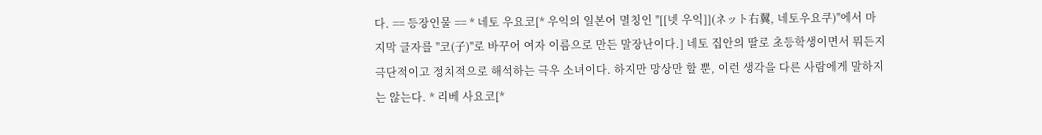다. == 등장인물 == * 네토 우요코[* 우익의 일본어 멸칭인 "[[넷 우익]](ネット右翼, 네토우요쿠)"에서 마지막 글자를 "코(子)"로 바꾸어 여자 이름으로 만든 말장난이다.] 네토 집안의 딸로 초등학생이면서 뭐든지 극단적이고 정치적으로 해석하는 극우 소녀이다. 하지만 망상만 할 뿐, 이런 생각을 다른 사람에게 말하지는 않는다. * 리베 사요코[*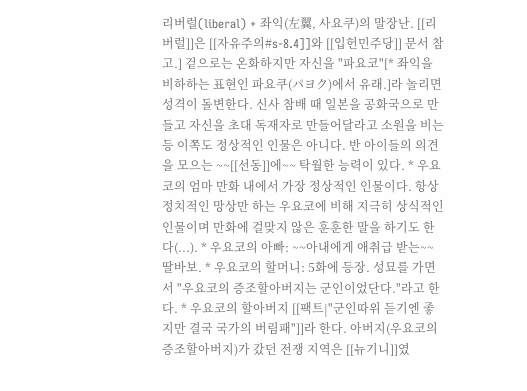리버럴(liberal) + 좌익(左翼, 사요쿠)의 말장난. [[리버럴]]은 [[자유주의#s-8.4]]와 [[입헌민주당]] 문서 참고.] 겉으로는 온화하지만 자신을 "파요코"[* 좌익을 비하하는 표현인 파요쿠(パヨク)에서 유래.]라 놀리면 성격이 돌변한다. 신사 참배 때 일본을 공화국으로 만들고 자신을 초대 독재자로 만들어달라고 소원을 비는 등 이쪽도 정상적인 인물은 아니다. 반 아이들의 의견을 모으는 ~~[[선동]]에~~ 탁월한 능력이 있다. * 우요코의 엄마 만화 내에서 가장 정상적인 인물이다. 항상 정치적인 망상만 하는 우요코에 비해 지극히 상식적인 인물이며 만화에 걸맞지 않은 훈훈한 말을 하기도 한다(...). * 우요코의 아빠: ~~아내에게 애취급 받는~~ 딸바보. * 우요코의 할머니: 5화에 등장. 성묘를 가면서 "우요코의 증조할아버지는 군인이었단다."라고 한다. * 우요코의 할아버지 [[팩트|"군인따위 듣기엔 좋지만 결국 국가의 버림패"]]라 한다. 아버지(우요코의 증조할아버지)가 갔던 전쟁 지역은 [[뉴기니]]였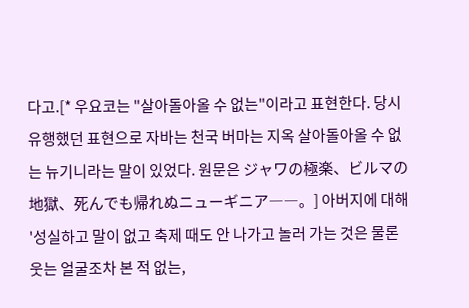다고.[* 우요코는 "살아돌아올 수 없는"이라고 표현한다. 당시 유행했던 표현으로 자바는 천국 버마는 지옥 살아돌아올 수 없는 뉴기니라는 말이 있었다. 원문은 ジャワの極楽、ビルマの地獄、死んでも帰れぬニューギニア――。] 아버지에 대해 '성실하고 말이 없고 축제 때도 안 나가고 놀러 가는 것은 물론 웃는 얼굴조차 본 적 없는,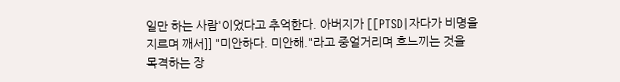일만 하는 사람'이었다고 추억한다. 아버지가 [[PTSD|자다가 비명을 지르며 깨서]] "미안하다. 미안해."라고 중얼거리며 흐느끼는 것을 목격하는 장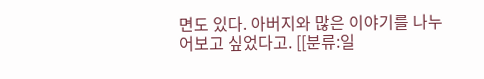면도 있다. 아버지와 많은 이야기를 나누어보고 싶었다고. [[분류:일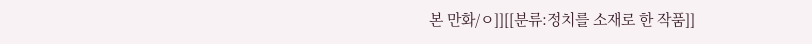본 만화/ㅇ]][[분류:정치를 소재로 한 작품]]